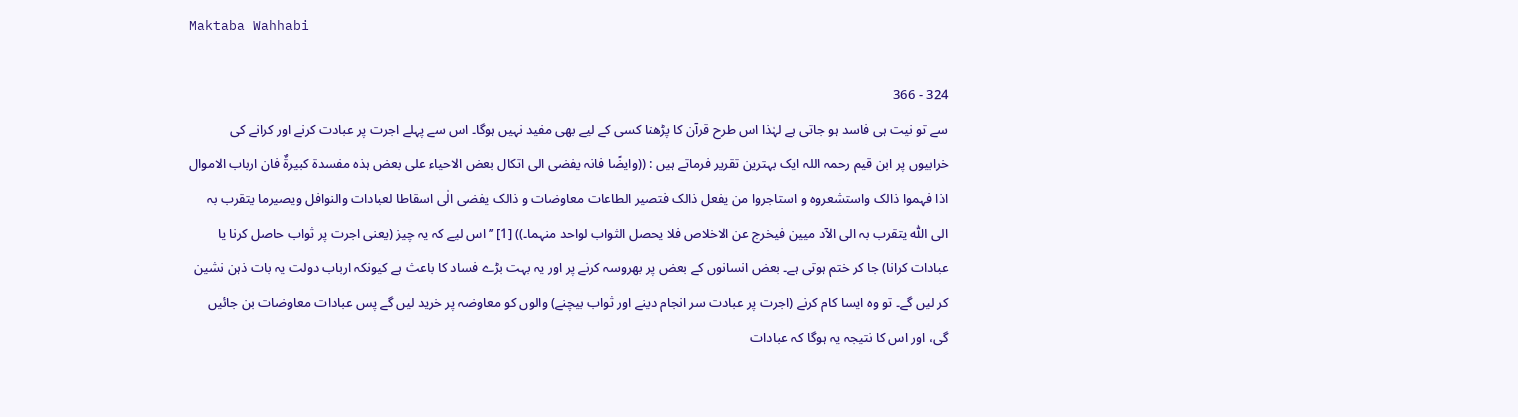Maktaba Wahhabi

324 - 366
سے تو نیت ہی فاسد ہو جاتی ہے لہٰذا اس طرح قرآن کا پڑھنا کسی کے لیے بھی مفید نہیں ہوگا۔ اس سے پہلے اجرت پر عبادت کرنے اور کرانے کی خرابیوں پر ابن قیم رحمہ اللہ ایک بہترین تقریر فرماتے ہیں : ((وایضًا فانہ یفضی الی اتکال بعض الاحیاء علی بعض ہذہ مفسدۃ کبیرۃٌ فان ارباب الاموال اذا فہموا ذالک واستشعروہ و استاجروا من یفعل ذالک فتصیر الطاعات معاوضات و ذالک یفضی الٰی اسقاطا لعبادات والنوافل ویصیرما یتقرب بہ الی اللّٰہ یتقرب بہ الی الآد میین فیخرج عن الاخلاص فلا یحصل الثواب لواحد منہما۔)) [1] ’’اس لیے کہ یہ چیز (یعنی اجرت پر ثواب حاصل کرنا یا عبادات کرانا) جا کر ختم ہوتی ہے۔ بعض انسانوں کے بعض پر بھروسہ کرنے پر اور یہ بہت بڑے فساد کا باعث ہے کیونکہ ارباب دولت یہ بات ذہن نشین کر لیں گے۔ تو وہ ایسا کام کرنے (اجرت پر عبادت سر انجام دینے اور ثواب بیچنے) والوں کو معاوضہ پر خرید لیں گے پس عبادات معاوضات بن جائیں گی، اور اس کا نتیجہ یہ ہوگا کہ عبادات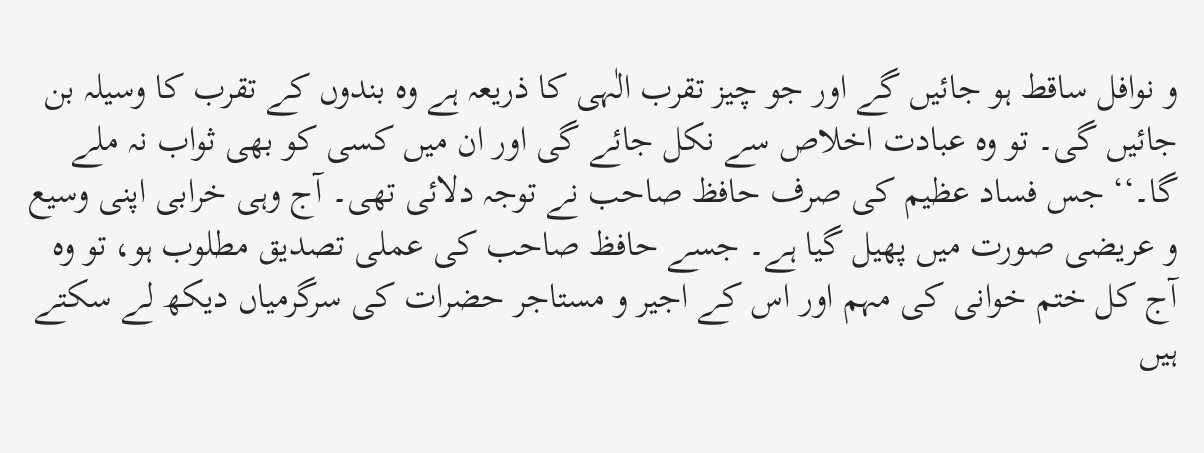و نوافل ساقط ہو جائیں گے اور جو چیز تقرب الٰہی کا ذریعہ ہے وہ بندوں کے تقرب کا وسیلہ بن جائیں گی۔ تو وہ عبادت اخلاص سے نکل جائے گی اور ان میں کسی کو بھی ثواب نہ ملے گا۔‘‘ جس فساد عظیم کی صرف حافظ صاحب نے توجہ دلائی تھی۔ آج وہی خرابی اپنی وسیع و عریضی صورت میں پھیل گیا ہے۔ جسے حافظ صاحب کی عملی تصدیق مطلوب ہو، تو وہ آج کل ختم خوانی کی مہم اور اس کے اجیر و مستاجر حضرات کی سرگرمیاں دیکھ لے سکتے ہیں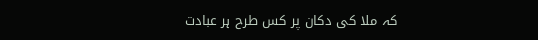کہ ملا کی دکان پر کس طرح ہر عبادت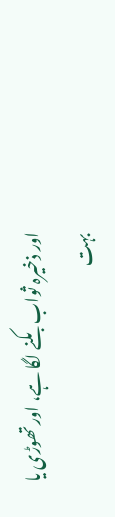اور ذخیرہ ثواب بکنے لگا ہے، اور تھوڑی یا بہت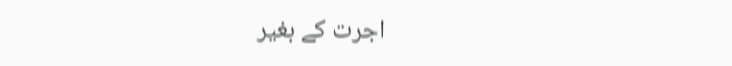اجرت کے بغیر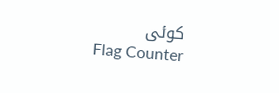کوئی
Flag Counter